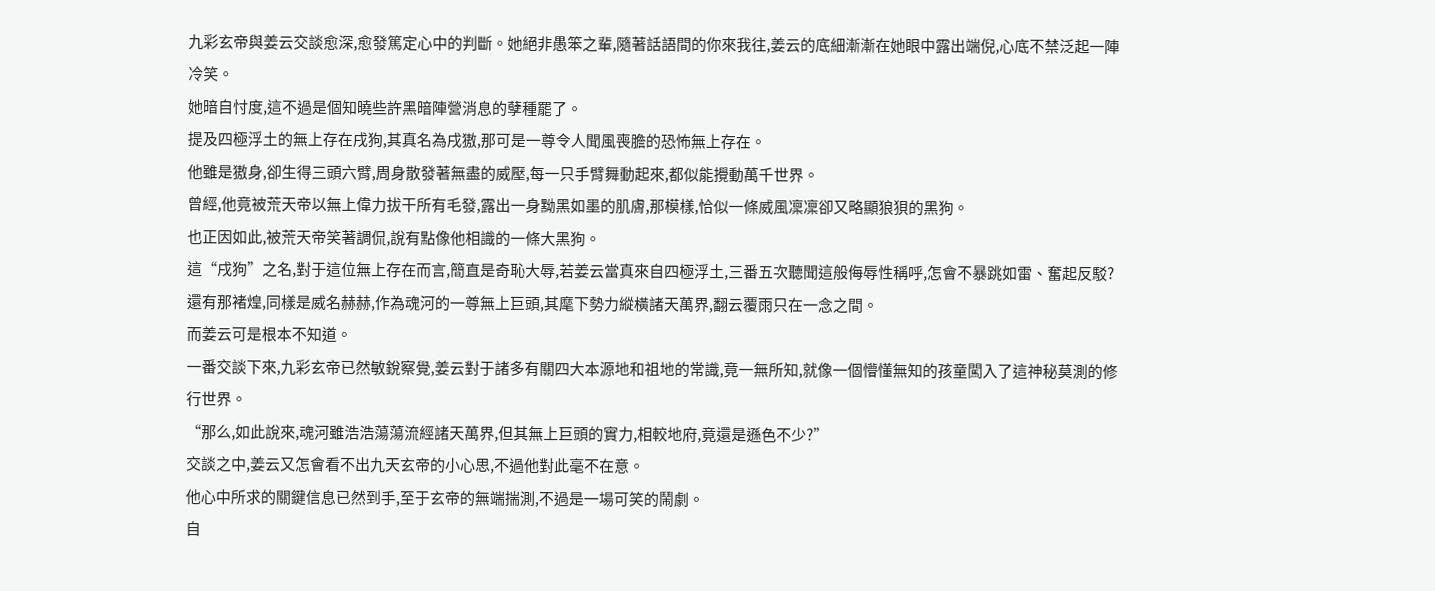九彩玄帝與姜云交談愈深,愈發篤定心中的判斷。她絕非愚笨之輩,隨著話語間的你來我往,姜云的底細漸漸在她眼中露出端倪,心底不禁泛起一陣冷笑。
她暗自忖度,這不過是個知曉些許黑暗陣營消息的孽種罷了。
提及四極浮土的無上存在戌狗,其真名為戌獓,那可是一尊令人聞風喪膽的恐怖無上存在。
他雖是獓身,卻生得三頭六臂,周身散發著無盡的威壓,每一只手臂舞動起來,都似能攪動萬千世界。
曾經,他竟被荒天帝以無上偉力拔干所有毛發,露出一身黝黑如墨的肌膚,那模樣,恰似一條威風凜凜卻又略顯狼狽的黑狗。
也正因如此,被荒天帝笑著調侃,說有點像他相識的一條大黑狗。
這“戌狗”之名,對于這位無上存在而言,簡直是奇恥大辱,若姜云當真來自四極浮土,三番五次聽聞這般侮辱性稱呼,怎會不暴跳如雷、奮起反駁?
還有那褚煌,同樣是威名赫赫,作為魂河的一尊無上巨頭,其麾下勢力縱橫諸天萬界,翻云覆雨只在一念之間。
而姜云可是根本不知道。
一番交談下來,九彩玄帝已然敏銳察覺,姜云對于諸多有關四大本源地和祖地的常識,竟一無所知,就像一個懵懂無知的孩童闖入了這神秘莫測的修行世界。
“那么,如此說來,魂河雖浩浩蕩蕩流經諸天萬界,但其無上巨頭的實力,相較地府,竟還是遜色不少?”
交談之中,姜云又怎會看不出九天玄帝的小心思,不過他對此毫不在意。
他心中所求的關鍵信息已然到手,至于玄帝的無端揣測,不過是一場可笑的鬧劇。
自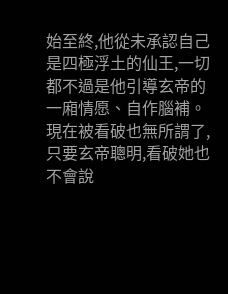始至終,他從未承認自己是四極浮土的仙王,一切都不過是他引導玄帝的一廂情愿、自作腦補。
現在被看破也無所謂了,只要玄帝聰明,看破她也不會說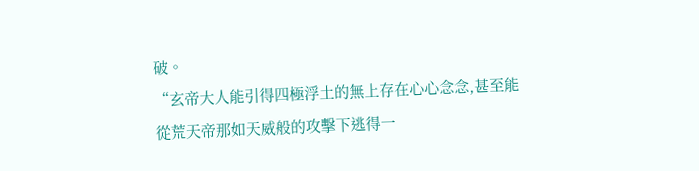破。
“玄帝大人能引得四極浮土的無上存在心心念念,甚至能從荒天帝那如天威般的攻擊下逃得一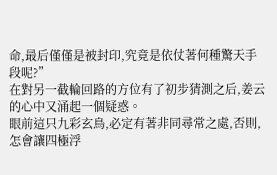命,最后僅僅是被封印,究竟是依仗著何種驚天手段呢?”
在對另一截輪回路的方位有了初步猜測之后,姜云的心中又涌起一個疑惑。
眼前這只九彩玄鳥,必定有著非同尋常之處,否則,怎會讓四極浮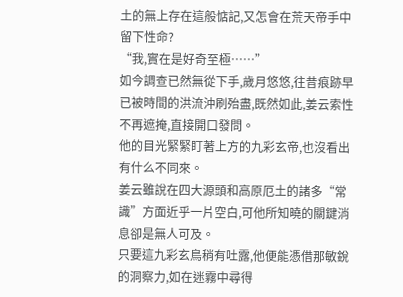土的無上存在這般惦記,又怎會在荒天帝手中留下性命?
“我,實在是好奇至極……”
如今調查已然無從下手,歲月悠悠,往昔痕跡早已被時間的洪流沖刷殆盡,既然如此,姜云索性不再遮掩,直接開口發問。
他的目光緊緊盯著上方的九彩玄帝,也沒看出有什么不同來。
姜云雖說在四大源頭和高原厄土的諸多“常識”方面近乎一片空白,可他所知曉的關鍵消息卻是無人可及。
只要這九彩玄鳥稍有吐露,他便能憑借那敏銳的洞察力,如在迷霧中尋得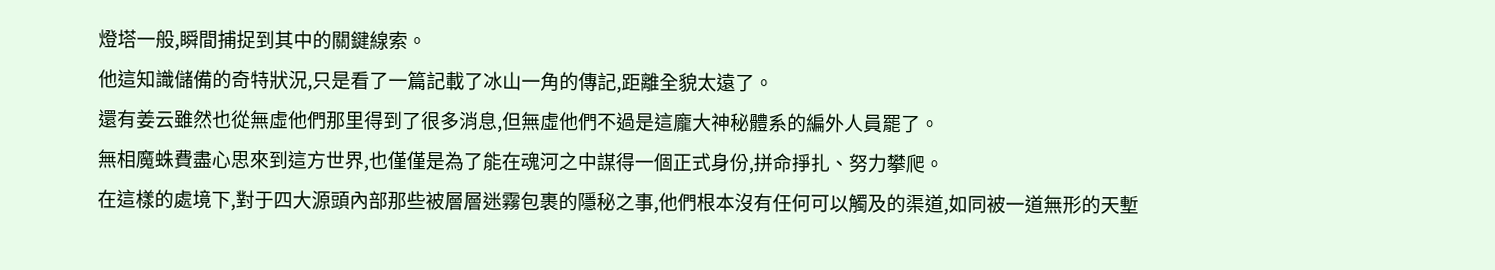燈塔一般,瞬間捕捉到其中的關鍵線索。
他這知識儲備的奇特狀況,只是看了一篇記載了冰山一角的傳記,距離全貌太遠了。
還有姜云雖然也從無虛他們那里得到了很多消息,但無虛他們不過是這龐大神秘體系的編外人員罷了。
無相魔蛛費盡心思來到這方世界,也僅僅是為了能在魂河之中謀得一個正式身份,拼命掙扎、努力攀爬。
在這樣的處境下,對于四大源頭內部那些被層層迷霧包裹的隱秘之事,他們根本沒有任何可以觸及的渠道,如同被一道無形的天塹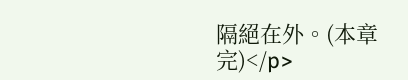隔絕在外。(本章完)</p>